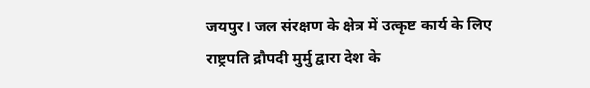जयपुर। जल संरक्षण के क्षेत्र में उत्कृष्ट कार्य के लिए राष्ट्रपति द्रौपदी मुर्मु द्वारा देश के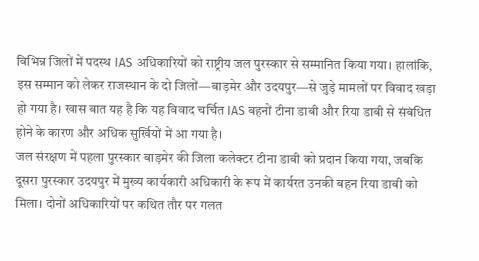विभिन्न जिलों में पदस्थ IAS अधिकारियों को राष्ट्रीय जल पुरस्कार से सम्मानित किया गया। हालांकि, इस सम्मान को लेकर राजस्थान के दो जिलों—बाड़मेर और उदयपुर—से जुड़े मामलों पर विवाद खड़ा हो गया है। खास बात यह है कि यह विवाद चर्चित IAS बहनों टीना डाबी और रिया डाबी से संबंधित होने के कारण और अधिक सुर्खियों में आ गया है।
जल संरक्षण में पहला पुरस्कार बाड़मेर की जिला कलेक्टर टीना डाबी को प्रदान किया गया, जबकि दूसरा पुरस्कार उदयपुर में मुख्य कार्यकारी अधिकारी के रूप में कार्यरत उनकी बहन रिया डाबी को मिला। दोनों अधिकारियों पर कथित तौर पर गलत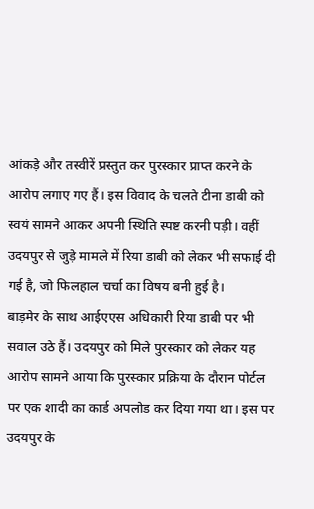आंकड़े और तस्वीरें प्रस्तुत कर पुरस्कार प्राप्त करने के आरोप लगाए गए हैं। इस विवाद के चलते टीना डाबी को स्वयं सामने आकर अपनी स्थिति स्पष्ट करनी पड़ी। वहीं उदयपुर से जुड़े मामले में रिया डाबी को लेकर भी सफाई दी गई है, जो फिलहाल चर्चा का विषय बनी हुई है।
बाड़मेर के साथ आईएएस अधिकारी रिया डाबी पर भी सवाल उठे हैं। उदयपुर को मिले पुरस्कार को लेकर यह आरोप सामने आया कि पुरस्कार प्रक्रिया के दौरान पोर्टल पर एक शादी का कार्ड अपलोड कर दिया गया था। इस पर उदयपुर के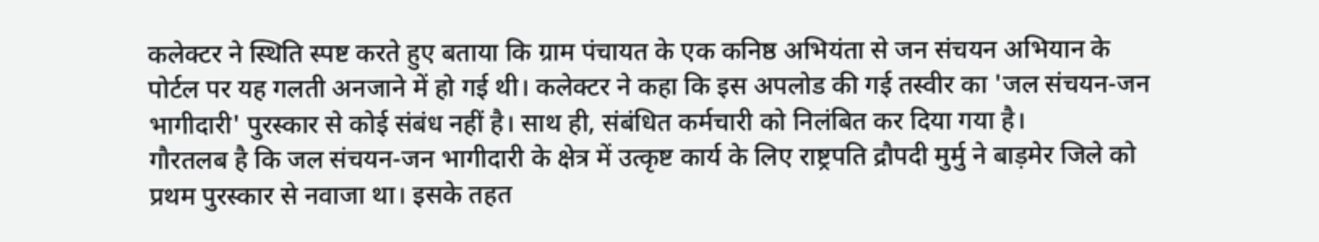कलेक्टर ने स्थिति स्पष्ट करते हुए बताया कि ग्राम पंचायत के एक कनिष्ठ अभियंता से जन संचयन अभियान के पोर्टल पर यह गलती अनजाने में हो गई थी। कलेक्टर ने कहा कि इस अपलोड की गई तस्वीर का 'जल संचयन-जन भागीदारी' पुरस्कार से कोई संबंध नहीं है। साथ ही, संबंधित कर्मचारी को निलंबित कर दिया गया है।
गौरतलब है कि जल संचयन-जन भागीदारी के क्षेत्र में उत्कृष्ट कार्य के लिए राष्ट्रपति द्रौपदी मुर्मु ने बाड़मेर जिले को प्रथम पुरस्कार से नवाजा था। इसके तहत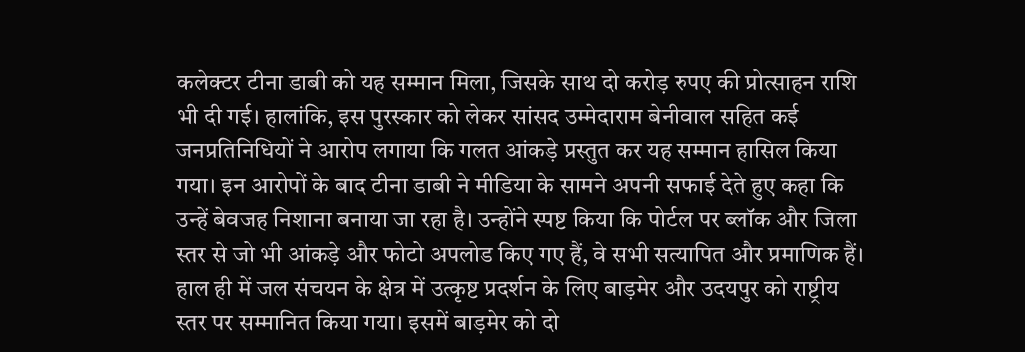कलेक्टर टीना डाबी को यह सम्मान मिला, जिसके साथ दो करोड़ रुपए की प्रोत्साहन राशि भी दी गई। हालांकि, इस पुरस्कार को लेकर सांसद उम्मेदाराम बेनीवाल सहित कई जनप्रतिनिधियों ने आरोप लगाया कि गलत आंकड़े प्रस्तुत कर यह सम्मान हासिल किया गया। इन आरोपों के बाद टीना डाबी ने मीडिया के सामने अपनी सफाई देते हुए कहा कि उन्हें बेवजह निशाना बनाया जा रहा है। उन्होंने स्पष्ट किया कि पोर्टल पर ब्लॉक और जिला स्तर से जो भी आंकड़े और फोटो अपलोड किए गए हैं, वे सभी सत्यापित और प्रमाणिक हैं।
हाल ही में जल संचयन के क्षेत्र में उत्कृष्ट प्रदर्शन के लिए बाड़मेर और उदयपुर को राष्ट्रीय स्तर पर सम्मानित किया गया। इसमें बाड़मेर को दो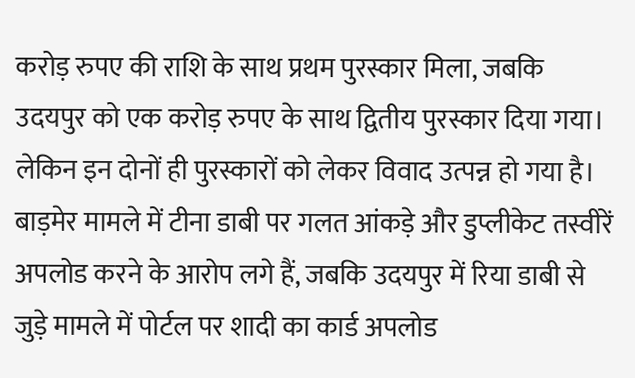करोड़ रुपए की राशि के साथ प्रथम पुरस्कार मिला, जबकि उदयपुर को एक करोड़ रुपए के साथ द्वितीय पुरस्कार दिया गया। लेकिन इन दोनों ही पुरस्कारों को लेकर विवाद उत्पन्न हो गया है। बाड़मेर मामले में टीना डाबी पर गलत आंकड़े और डुप्लीकेट तस्वीरें अपलोड करने के आरोप लगे हैं, जबकि उदयपुर में रिया डाबी से जुड़े मामले में पोर्टल पर शादी का कार्ड अपलोड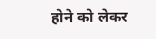होने को लेकर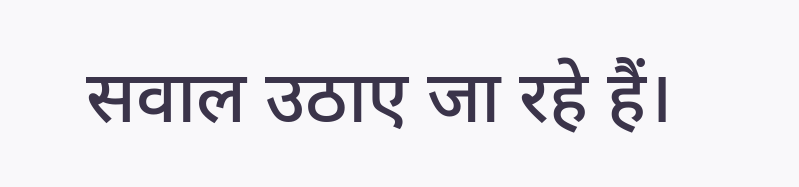सवाल उठाए जा रहे हैं।